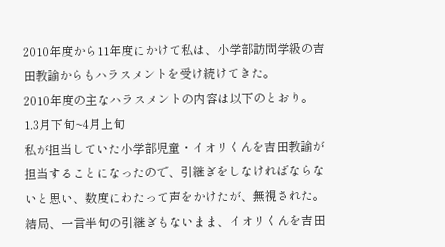2010年度から11年度にかけて私は、小学部訪問学級の吉田教諭からもハラスメントを受け続けてきた。
2010年度の主なハラスメントの内容は以下のとおり。
1.3月下旬~4月上旬
私が担当していた小学部児童・イオリくんを吉田教諭が担当することになったので、引継ぎをしなければならないと思い、数度にわたって声をかけたが、無視された。結局、一言半句の引継ぎもないまま、イオリくんを吉田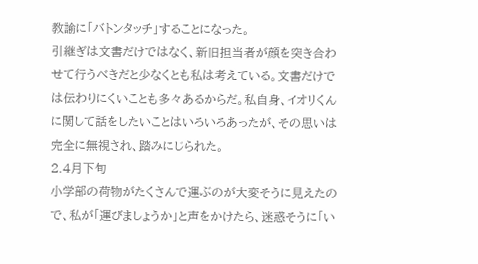教諭に「バトンタッチ」することになった。
引継ぎは文書だけではなく、新旧担当者が顔を突き合わせて行うべきだと少なくとも私は考えている。文書だけでは伝わりにくいことも多々あるからだ。私自身、イオリくんに関して話をしたいことはいろいろあったが、その思いは完全に無視され、踏みにじられた。
2.4月下旬
小学部の荷物がたくさんで運ぶのが大変そうに見えたので、私が「運びましょうか」と声をかけたら、迷惑そうに「い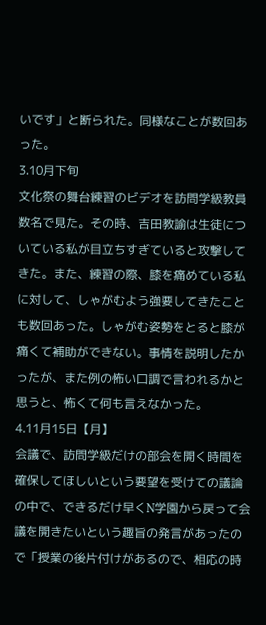いです」と断られた。同様なことが数回あった。
3.10月下旬
文化祭の舞台練習のビデオを訪問学級教員数名で見た。その時、吉田教諭は生徒についている私が目立ちすぎていると攻撃してきた。また、練習の際、膝を痛めている私に対して、しゃがむよう強要してきたことも数回あった。しゃがむ姿勢をとると膝が痛くて補助ができない。事情を説明したかったが、また例の怖い口調で言われるかと思うと、怖くて何も言えなかった。
4.11月15日【月】
会議で、訪問学級だけの部会を開く時間を確保してほしいという要望を受けての議論の中で、できるだけ早くN学園から戻って会議を開きたいという趣旨の発言があったので「授業の後片付けがあるので、相応の時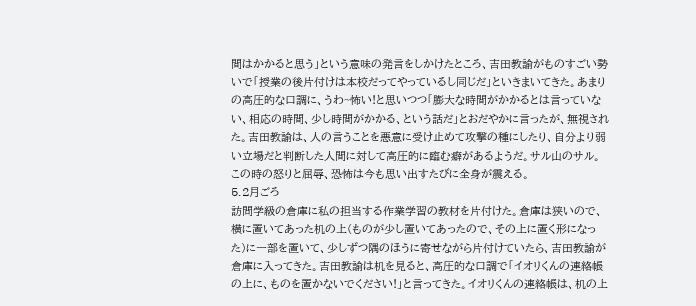間はかかると思う」という意味の発言をしかけたところ、吉田教諭がものすごい勢いで「授業の後片付けは本校だってやっているし同じだ」といきまいてきた。あまりの高圧的な口調に、うわ~怖い!と思いつつ「膨大な時間がかかるとは言っていない、相応の時間、少し時間がかかる、という話だ」とおだやかに言ったが、無視された。吉田教諭は、人の言うことを悪意に受け止めて攻撃の種にしたり、自分より弱い立場だと判断した人間に対して高圧的に臨む癖があるようだ。サル山のサル。
この時の怒りと屈辱、恐怖は今も思い出すたびに全身が震える。
5.2月ごろ
訪問学級の倉庫に私の担当する作業学習の教材を片付けた。倉庫は狭いので、横に置いてあった机の上(ものが少し置いてあったので、その上に置く形になった)に一部を置いて、少しずつ隅のほうに寄せながら片付けていたら、吉田教諭が倉庫に入ってきた。吉田教諭は机を見ると、高圧的な口調で「イオリくんの連絡帳の上に、ものを置かないでください!」と言ってきた。イオリくんの連絡帳は、机の上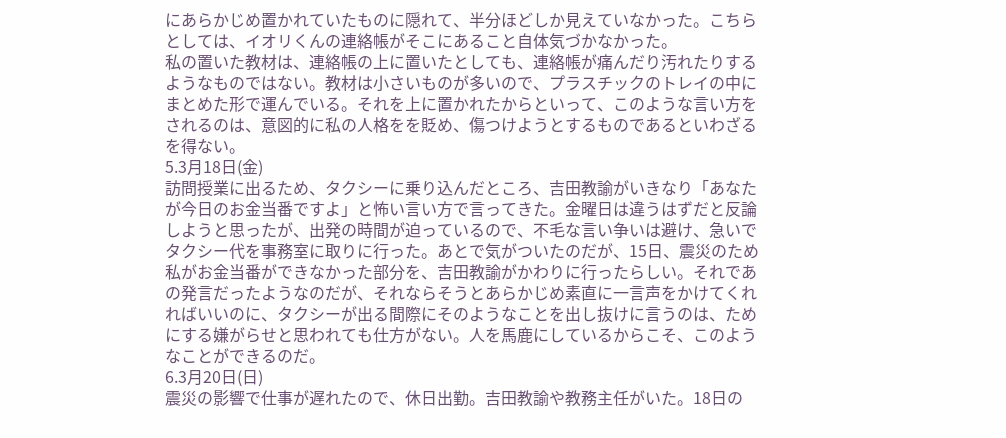にあらかじめ置かれていたものに隠れて、半分ほどしか見えていなかった。こちらとしては、イオリくんの連絡帳がそこにあること自体気づかなかった。
私の置いた教材は、連絡帳の上に置いたとしても、連絡帳が痛んだり汚れたりするようなものではない。教材は小さいものが多いので、プラスチックのトレイの中にまとめた形で運んでいる。それを上に置かれたからといって、このような言い方をされるのは、意図的に私の人格をを貶め、傷つけようとするものであるといわざるを得ない。
5.3月18日(金)
訪問授業に出るため、タクシーに乗り込んだところ、吉田教諭がいきなり「あなたが今日のお金当番ですよ」と怖い言い方で言ってきた。金曜日は違うはずだと反論しようと思ったが、出発の時間が迫っているので、不毛な言い争いは避け、急いでタクシー代を事務室に取りに行った。あとで気がついたのだが、15日、震災のため私がお金当番ができなかった部分を、吉田教諭がかわりに行ったらしい。それであの発言だったようなのだが、それならそうとあらかじめ素直に一言声をかけてくれればいいのに、タクシーが出る間際にそのようなことを出し抜けに言うのは、ためにする嫌がらせと思われても仕方がない。人を馬鹿にしているからこそ、このようなことができるのだ。
6.3月20日(日)
震災の影響で仕事が遅れたので、休日出勤。吉田教諭や教務主任がいた。18日の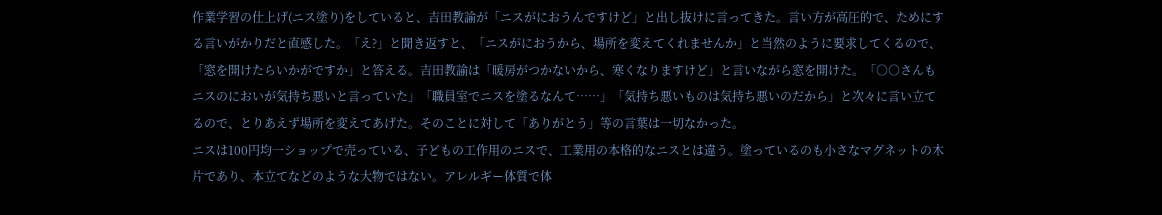作業学習の仕上げ(ニス塗り)をしていると、吉田教諭が「ニスがにおうんですけど」と出し抜けに言ってきた。言い方が高圧的で、ためにする言いがかりだと直感した。「え?」と聞き返すと、「ニスがにおうから、場所を変えてくれませんか」と当然のように要求してくるので、「窓を開けたらいかがですか」と答える。吉田教諭は「暖房がつかないから、寒くなりますけど」と言いながら窓を開けた。「○○さんもニスのにおいが気持ち悪いと言っていた」「職員室でニスを塗るなんて……」「気持ち悪いものは気持ち悪いのだから」と次々に言い立てるので、とりあえず場所を変えてあげた。そのことに対して「ありがとう」等の言葉は一切なかった。
ニスは100円均一ショップで売っている、子どもの工作用のニスで、工業用の本格的なニスとは違う。塗っているのも小さなマグネットの木片であり、本立てなどのような大物ではない。アレルギー体質で体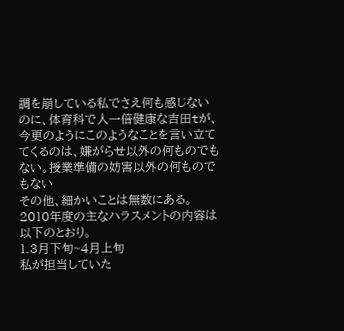調を崩している私でさえ何も感じないのに、体育科で人一倍健康な吉田tが、今更のようにこのようなことを言い立ててくるのは、嫌がらせ以外の何ものでもない。授業準備の妨害以外の何ものでもない
その他、細かいことは無数にある。
2010年度の主なハラスメントの内容は以下のとおり。
1.3月下旬~4月上旬
私が担当していた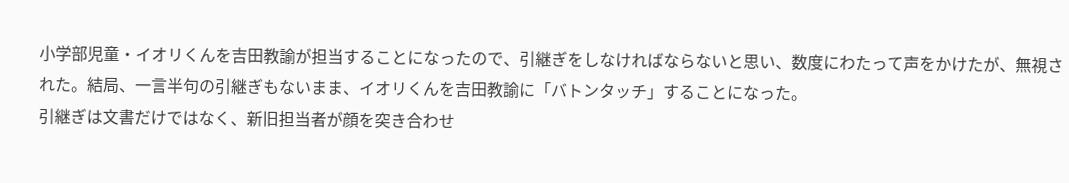小学部児童・イオリくんを吉田教諭が担当することになったので、引継ぎをしなければならないと思い、数度にわたって声をかけたが、無視された。結局、一言半句の引継ぎもないまま、イオリくんを吉田教諭に「バトンタッチ」することになった。
引継ぎは文書だけではなく、新旧担当者が顔を突き合わせ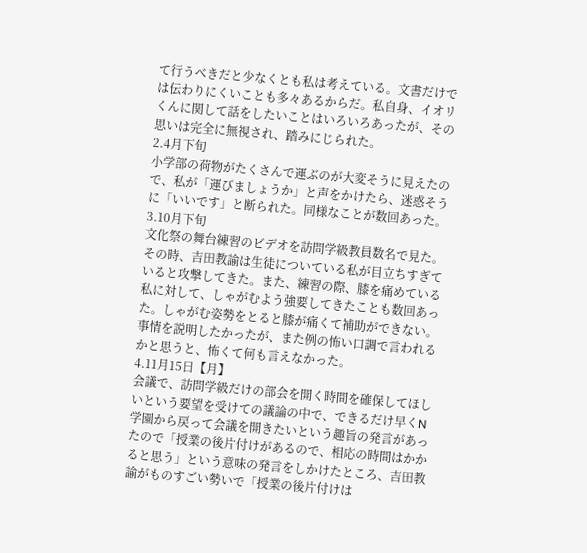て行うべきだと少なくとも私は考えている。文書だけでは伝わりにくいことも多々あるからだ。私自身、イオリくんに関して話をしたいことはいろいろあったが、その思いは完全に無視され、踏みにじられた。
2.4月下旬
小学部の荷物がたくさんで運ぶのが大変そうに見えたので、私が「運びましょうか」と声をかけたら、迷惑そうに「いいです」と断られた。同様なことが数回あった。
3.10月下旬
文化祭の舞台練習のビデオを訪問学級教員数名で見た。その時、吉田教諭は生徒についている私が目立ちすぎていると攻撃してきた。また、練習の際、膝を痛めている私に対して、しゃがむよう強要してきたことも数回あった。しゃがむ姿勢をとると膝が痛くて補助ができない。事情を説明したかったが、また例の怖い口調で言われるかと思うと、怖くて何も言えなかった。
4.11月15日【月】
会議で、訪問学級だけの部会を開く時間を確保してほしいという要望を受けての議論の中で、できるだけ早くN学園から戻って会議を開きたいという趣旨の発言があったので「授業の後片付けがあるので、相応の時間はかかると思う」という意味の発言をしかけたところ、吉田教諭がものすごい勢いで「授業の後片付けは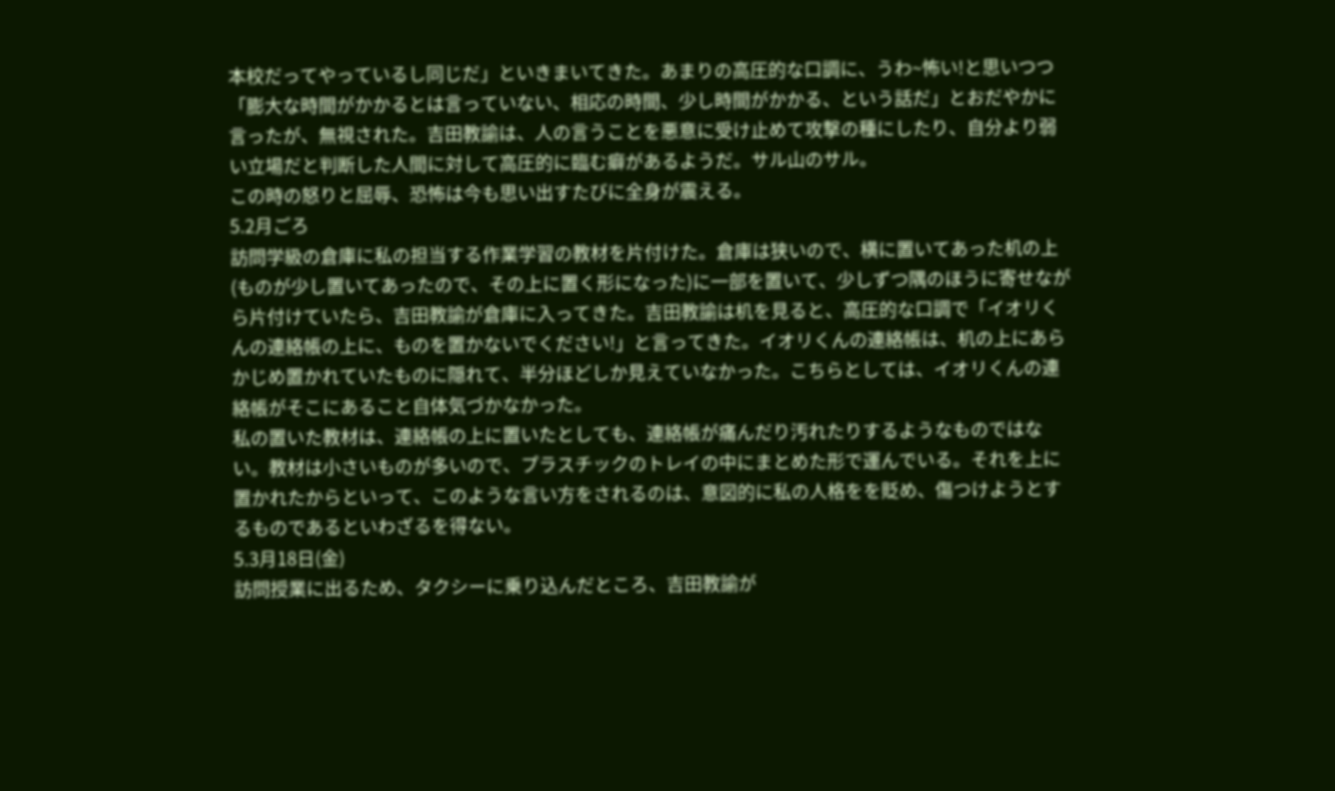本校だってやっているし同じだ」といきまいてきた。あまりの高圧的な口調に、うわ~怖い!と思いつつ「膨大な時間がかかるとは言っていない、相応の時間、少し時間がかかる、という話だ」とおだやかに言ったが、無視された。吉田教諭は、人の言うことを悪意に受け止めて攻撃の種にしたり、自分より弱い立場だと判断した人間に対して高圧的に臨む癖があるようだ。サル山のサル。
この時の怒りと屈辱、恐怖は今も思い出すたびに全身が震える。
5.2月ごろ
訪問学級の倉庫に私の担当する作業学習の教材を片付けた。倉庫は狭いので、横に置いてあった机の上(ものが少し置いてあったので、その上に置く形になった)に一部を置いて、少しずつ隅のほうに寄せながら片付けていたら、吉田教諭が倉庫に入ってきた。吉田教諭は机を見ると、高圧的な口調で「イオリくんの連絡帳の上に、ものを置かないでください!」と言ってきた。イオリくんの連絡帳は、机の上にあらかじめ置かれていたものに隠れて、半分ほどしか見えていなかった。こちらとしては、イオリくんの連絡帳がそこにあること自体気づかなかった。
私の置いた教材は、連絡帳の上に置いたとしても、連絡帳が痛んだり汚れたりするようなものではない。教材は小さいものが多いので、プラスチックのトレイの中にまとめた形で運んでいる。それを上に置かれたからといって、このような言い方をされるのは、意図的に私の人格をを貶め、傷つけようとするものであるといわざるを得ない。
5.3月18日(金)
訪問授業に出るため、タクシーに乗り込んだところ、吉田教諭が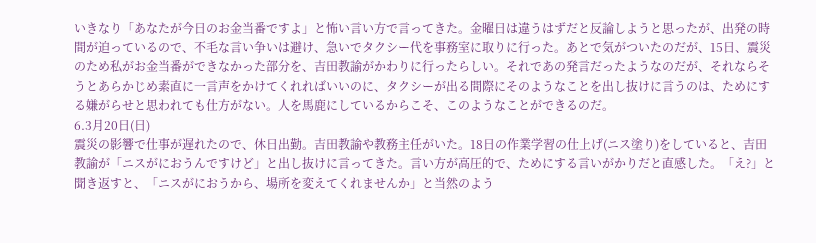いきなり「あなたが今日のお金当番ですよ」と怖い言い方で言ってきた。金曜日は違うはずだと反論しようと思ったが、出発の時間が迫っているので、不毛な言い争いは避け、急いでタクシー代を事務室に取りに行った。あとで気がついたのだが、15日、震災のため私がお金当番ができなかった部分を、吉田教諭がかわりに行ったらしい。それであの発言だったようなのだが、それならそうとあらかじめ素直に一言声をかけてくれればいいのに、タクシーが出る間際にそのようなことを出し抜けに言うのは、ためにする嫌がらせと思われても仕方がない。人を馬鹿にしているからこそ、このようなことができるのだ。
6.3月20日(日)
震災の影響で仕事が遅れたので、休日出勤。吉田教諭や教務主任がいた。18日の作業学習の仕上げ(ニス塗り)をしていると、吉田教諭が「ニスがにおうんですけど」と出し抜けに言ってきた。言い方が高圧的で、ためにする言いがかりだと直感した。「え?」と聞き返すと、「ニスがにおうから、場所を変えてくれませんか」と当然のよう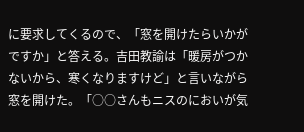に要求してくるので、「窓を開けたらいかがですか」と答える。吉田教諭は「暖房がつかないから、寒くなりますけど」と言いながら窓を開けた。「○○さんもニスのにおいが気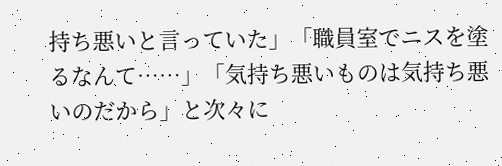持ち悪いと言っていた」「職員室でニスを塗るなんて……」「気持ち悪いものは気持ち悪いのだから」と次々に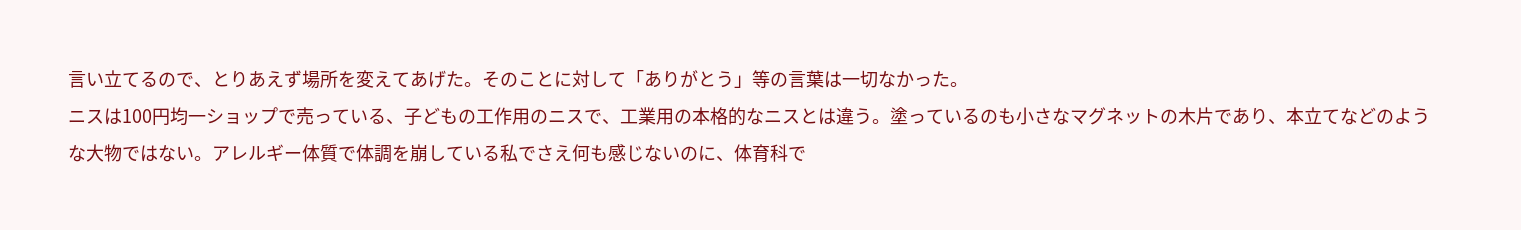言い立てるので、とりあえず場所を変えてあげた。そのことに対して「ありがとう」等の言葉は一切なかった。
ニスは100円均一ショップで売っている、子どもの工作用のニスで、工業用の本格的なニスとは違う。塗っているのも小さなマグネットの木片であり、本立てなどのような大物ではない。アレルギー体質で体調を崩している私でさえ何も感じないのに、体育科で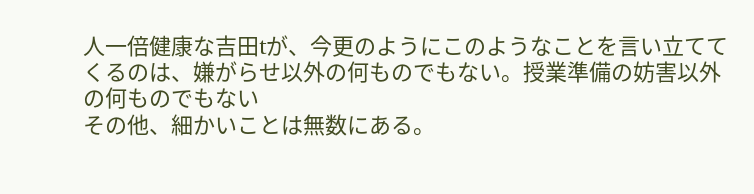人一倍健康な吉田tが、今更のようにこのようなことを言い立ててくるのは、嫌がらせ以外の何ものでもない。授業準備の妨害以外の何ものでもない
その他、細かいことは無数にある。